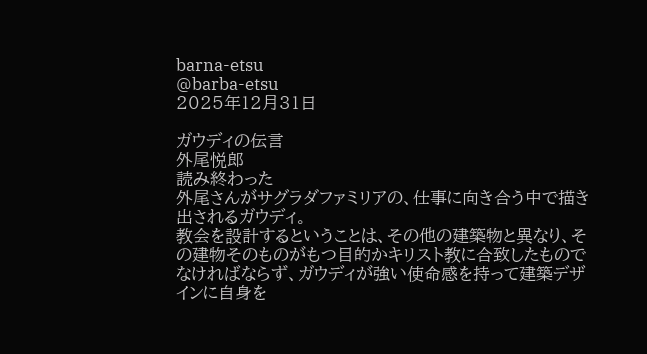barna-etsu
@barba-etsu
2025年12月31日

ガウディの伝言
外尾悦郎
読み終わった
外尾さんがサグラダファミリアの、仕事に向き合う中で描き出されるガウディ。
教会を設計するということは、その他の建築物と異なり、その建物そのものがもつ目的かキリスト教に合致したものでなければならず、ガウディが強い使命感を持って建築デザインに自身を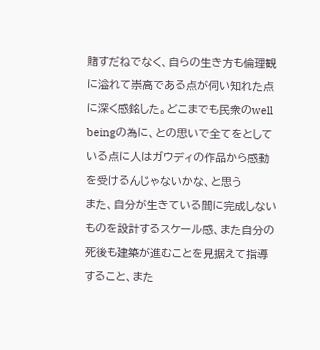賭すだねでなく、自らの生き方も倫理観に溢れて崇高である点が伺い知れた点に深く感銘した。どこまでも民衆のwell beingの為に、との思いで全てをとしている点に人はガウディの作品から感動を受けるんじゃないかな、と思う
また、自分が生きている間に完成しないものを設計するスケール感、また自分の死後も建築が進むことを見据えて指導すること、また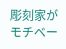彫刻家がモチベー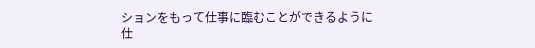ションをもって仕事に臨むことができるように仕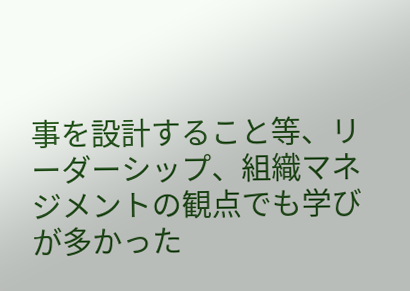事を設計すること等、リーダーシップ、組織マネジメントの観点でも学びが多かった